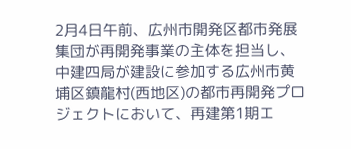2月4日午前、広州市開発区都市発展集団が再開発事業の主体を担当し、中建四局が建設に参加する広州市黄埔区鎮龍村(西地区)の都市再開発プロジェクトにおいて、再建第1期エ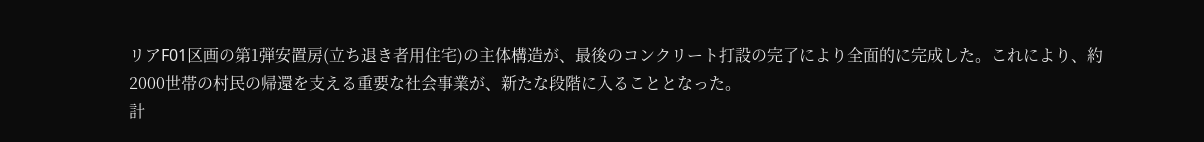リアF01区画の第1弾安置房(立ち退き者用住宅)の主体構造が、最後のコンクリート打設の完了により全面的に完成した。これにより、約2000世帯の村民の帰還を支える重要な社会事業が、新たな段階に入ることとなった。
計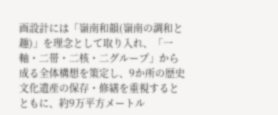画設計には「嶺南和韻(嶺南の調和と趣)」を理念として取り入れ、「一軸・二帯・二核・二グループ」から成る全体構想を策定し、9か所の歴史文化遺産の保存・修繕を重視するとともに、約9万平方メートル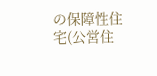の保障性住宅(公営住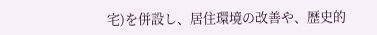宅)を併設し、居住環境の改善や、歴史的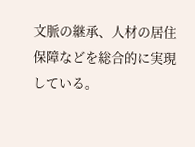文脈の継承、人材の居住保障などを総合的に実現している。